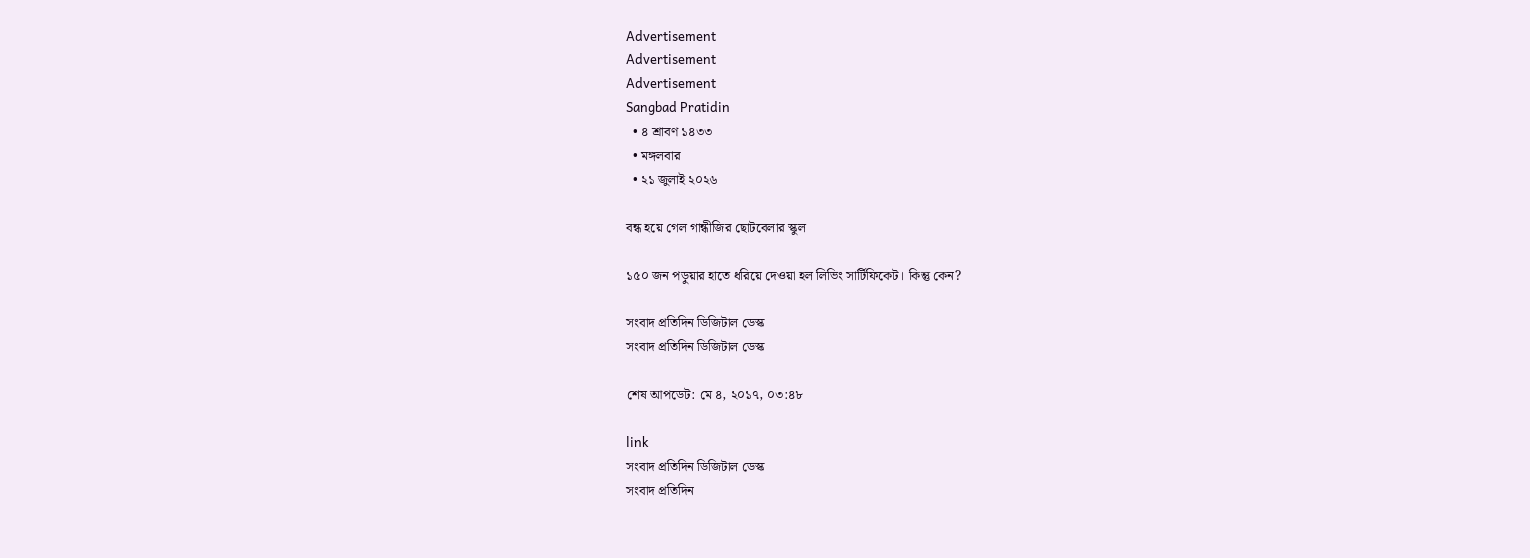Advertisement
Advertisement
Advertisement
Sangbad Pratidin
  • ৪ শ্রাবণ ১৪৩৩
  • মঙ্গলবার
  • ২১ জুলাই ২০২৬

বন্ধ হয়ে গেল গান্ধীজির ছোটবেলার স্কুল

১৫০ জন পড়ুয়ার হাতে ধরিয়ে দেওয়া হল লিভিং সার্টিফিকেট। কিন্তু কেন?

সংবাদ প্রতিদিন ডিজিটাল ডেস্ক
সংবাদ প্রতিদিন ডিজিটাল ডেস্ক

শেষ আপডেট: মে ৪, ২০১৭, ০৩:৪৮

link
সংবাদ প্রতিদিন ডিজিটাল ডেস্ক
সংবাদ প্রতিদিন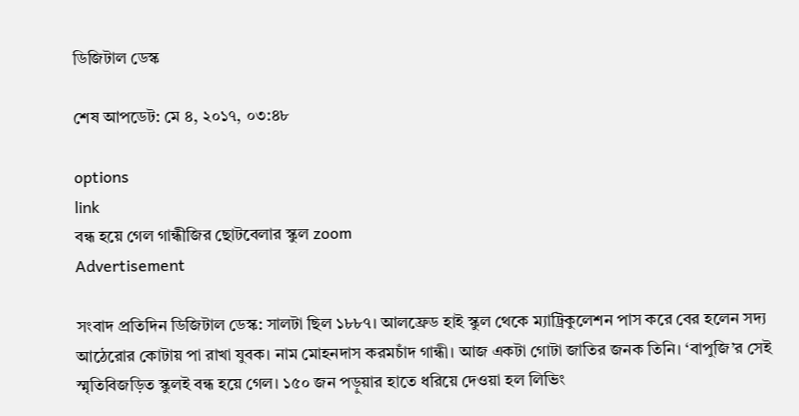ডিজিটাল ডেস্ক

শেষ আপডেট: মে ৪, ২০১৭, ০৩:৪৮

options
link
বন্ধ হয়ে গেল গান্ধীজির ছোটবেলার স্কুল zoom
Advertisement

সংবাদ প্রতিদিন ডিজিটাল ডেস্ক: সালটা ছিল ১৮৮৭। আলফ্রেড হাই স্কুল থেকে ম্যাট্রিকুলেশন পাস করে বের হলেন সদ্য আঠেরোর কোটায় পা রাখা যুবক। নাম মোহনদাস করমচাঁদ গান্ধী। আজ একটা গোটা জাতির জনক তিনি। ‘বাপুজি’র সেই স্মৃতিবিজড়িত স্কুলই বন্ধ হয়ে গেল। ১৫০ জন পড়ুয়ার হাতে ধরিয়ে দেওয়া হল লিভিং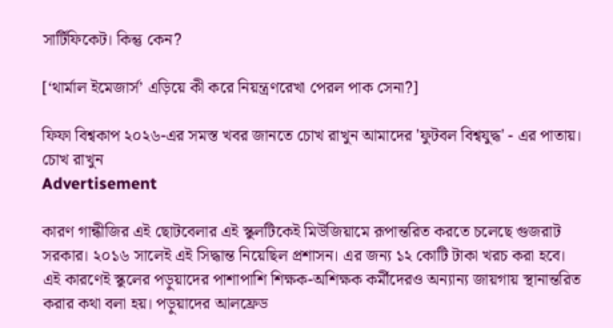সার্টিফিকেট। কিন্তু কেন?

[‘থার্মাল ইমেজার্স’ এড়িয়ে কী করে নিয়ন্ত্রণরেখা পেরল পাক সেনা?]

ফিফা বিশ্বকাপ ২০২৬-এর সমস্ত খবর জানতে চোখ রাখুন আমাদের 'ফুটবল বিশ্বযুদ্ধ' - এর পাতায়।
চোখ রাখুন
Advertisement

কারণ গান্ধীজির এই ছোটবেলার এই স্কুলটিকেই মিউজিয়ামে রূপান্তরিত করতে চলেছে গুজরাট সরকার। ২০১৬ সালেই এই সিদ্ধান্ত নিয়েছিল প্রশাসন। এর জন্য ১২ কোটি টাকা খরচ করা হবে। এই কারণেই স্কুলের পড়ুয়াদের পাশাপাশি শিক্ষক-অশিক্ষক কর্মীদেরও অন্যান্য জায়গায় স্থানান্তরিত করার কথা বলা হয়। পড়ুয়াদের আলফ্রেড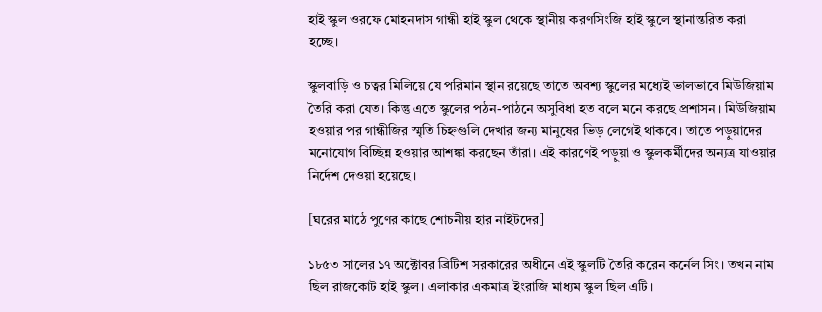হাই স্কুল ওরফে মোহনদাস গান্ধী হাই স্কুল থেকে স্থানীয় করণসিংজি হাই স্কুলে স্থানান্তরিত করা হচ্ছে।

স্কুলবাড়ি ও চত্বর মিলিয়ে যে পরিমান স্থান রয়েছে তাতে অবশ্য স্কুলের মধ্যেই ভালভাবে মিউজিয়াম তৈরি করা যেত। কিন্তু এতে স্কুলের পঠন-পাঠনে অসুবিধা হত বলে মনে করছে প্রশাসন। মিউজিয়াম হওয়ার পর গান্ধীজির স্মৃতি চিহ্নগুলি দেখার জন্য মানুষের ভিড় লেগেই থাকবে। তাতে পড়ুয়াদের মনোযোগ বিচ্ছিন্ন হওয়ার আশঙ্কা করছেন তাঁরা। এই কারণেই পড়ুয়া ও স্কুলকর্মীদের অন্যত্র যাওয়ার নির্দেশ দেওয়া হয়েছে।

[ঘরের মাঠে পুণের কাছে শোচনীয় হার নাইটদের]

১৮৫৩ সালের ১৭ অক্টোবর ব্রিটিশ সরকারের অধীনে এই স্কুলটি তৈরি করেন কর্নেল সিং। তখন নাম ছিল রাজকোট হাই স্কুল। এলাকার একমাত্র ইংরাজি মাধ্যম স্কুল ছিল এটি।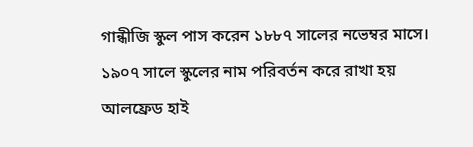গান্ধীজি স্কুল পাস করেন ১৮৮৭ সালের নভেম্বর মাসে। ১৯০৭ সালে স্কুলের নাম পরিবর্তন করে রাখা হয় আলফ্রেড হাই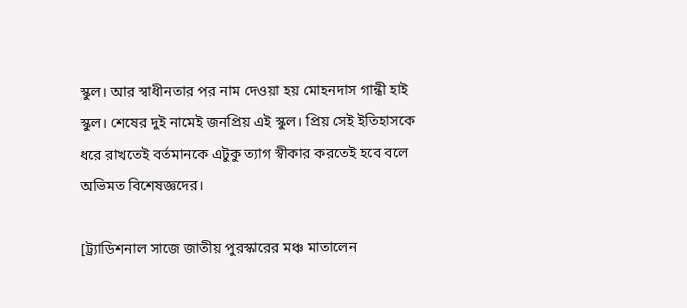স্কুল। আর স্বাধীনতার পর নাম দেওয়া হয় মোহনদাস গান্ধী হাই স্কুল। শেষের দুই নামেই জনপ্রিয় এই স্কুল। প্রিয় সেই ইতিহাসকে ধরে রাখতেই বর্তমানকে এটুকু ত্যাগ স্বীকার করতেই হবে বলে অভিমত বিশেষজ্ঞদের।

[ট্র্যাডিশনাল সাজে জাতীয় পুরস্কারের মঞ্চ মাতালেন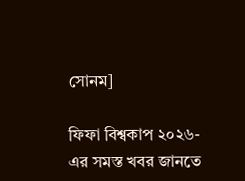সোনম]

ফিফা বিশ্বকাপ ২০২৬-এর সমস্ত খবর জানতে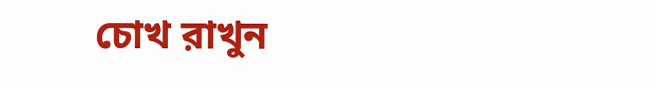চোখ রাখুন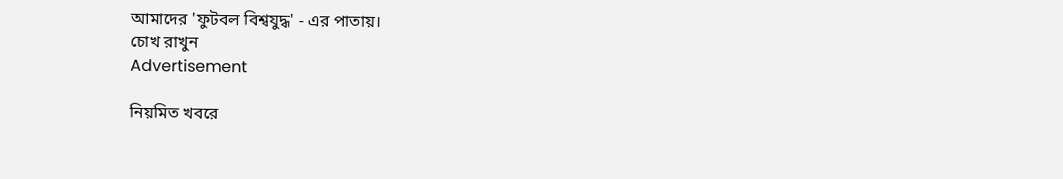আমাদের 'ফুটবল বিশ্বযুদ্ধ' - এর পাতায়।
চোখ রাখুন
Advertisement

নিয়মিত খবরে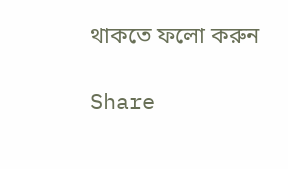থাকতে ফলো করুন

Share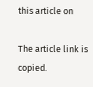this article on

The article link is copied.